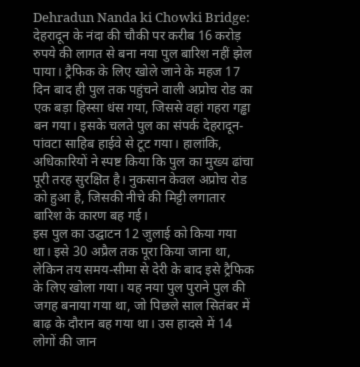Dehradun Nanda ki Chowki Bridge: देहरादून के नंदा की चौकी पर करीब 16 करोड़ रुपये की लागत से बना नया पुल बारिश नहीं झेल पाया। ट्रैफिक के लिए खोले जाने के महज 17 दिन बाद ही पुल तक पहुंचने वाली अप्रोच रोड का एक बड़ा हिस्सा धंस गया, जिससे वहां गहरा गड्ढा बन गया। इसके चलते पुल का संपर्क देहरादून-पांवटा साहिब हाईवे से टूट गया। हालांकि, अधिकारियों ने स्पष्ट किया कि पुल का मुख्य ढांचा पूरी तरह सुरक्षित है। नुकसान केवल अप्रोच रोड को हुआ है, जिसकी नीचे की मिट्टी लगातार बारिश के कारण बह गई।
इस पुल का उद्घाटन 12 जुलाई को किया गया था। इसे 30 अप्रैल तक पूरा किया जाना था, लेकिन तय समय-सीमा से देरी के बाद इसे ट्रैफिक के लिए खोला गया। यह नया पुल पुराने पुल की जगह बनाया गया था, जो पिछले साल सितंबर में बाढ़ के दौरान बह गया था। उस हादसे में 14 लोगों की जान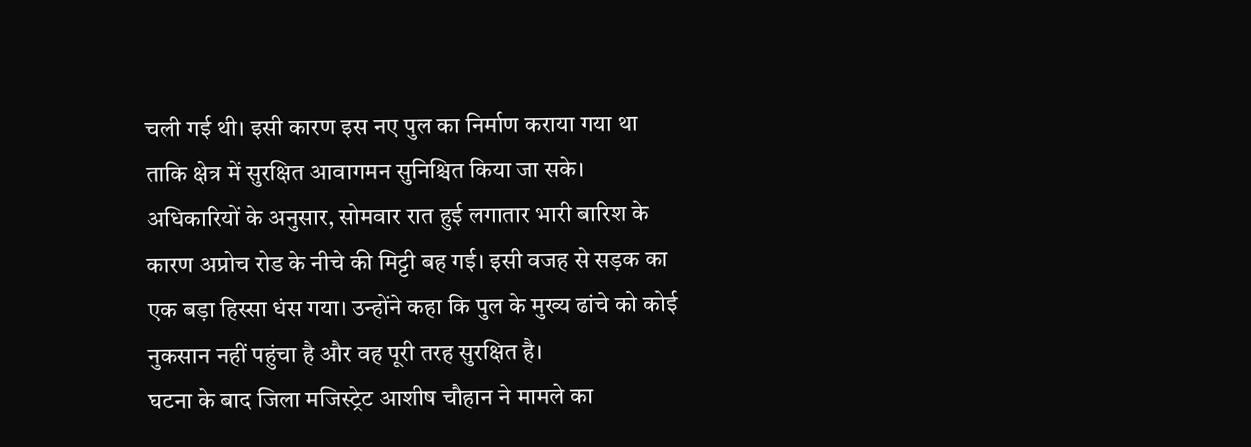चली गई थी। इसी कारण इस नए पुल का निर्माण कराया गया था ताकि क्षेत्र में सुरक्षित आवागमन सुनिश्चित किया जा सके।
अधिकारियों के अनुसार, सोमवार रात हुई लगातार भारी बारिश के कारण अप्रोच रोड के नीचे की मिट्टी बह गई। इसी वजह से सड़क का एक बड़ा हिस्सा धंस गया। उन्होंने कहा कि पुल के मुख्य ढांचे को कोई नुकसान नहीं पहुंचा है और वह पूरी तरह सुरक्षित है।
घटना के बाद जिला मजिस्ट्रेट आशीष चौहान ने मामले का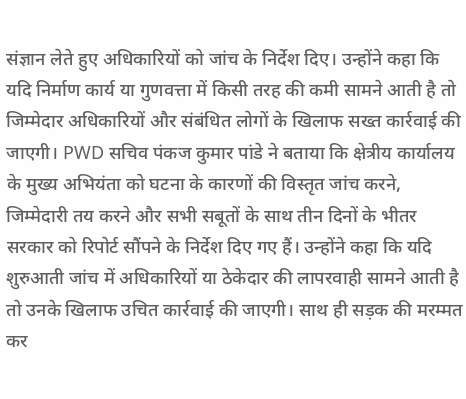संज्ञान लेते हुए अधिकारियों को जांच के निर्देश दिए। उन्होंने कहा कि यदि निर्माण कार्य या गुणवत्ता में किसी तरह की कमी सामने आती है तो जिम्मेदार अधिकारियों और संबंधित लोगों के खिलाफ सख्त कार्रवाई की जाएगी। PWD सचिव पंकज कुमार पांडे ने बताया कि क्षेत्रीय कार्यालय के मुख्य अभियंता को घटना के कारणों की विस्तृत जांच करने, जिम्मेदारी तय करने और सभी सबूतों के साथ तीन दिनों के भीतर सरकार को रिपोर्ट सौंपने के निर्देश दिए गए हैं। उन्होंने कहा कि यदि शुरुआती जांच में अधिकारियों या ठेकेदार की लापरवाही सामने आती है तो उनके खिलाफ उचित कार्रवाई की जाएगी। साथ ही सड़क की मरम्मत कर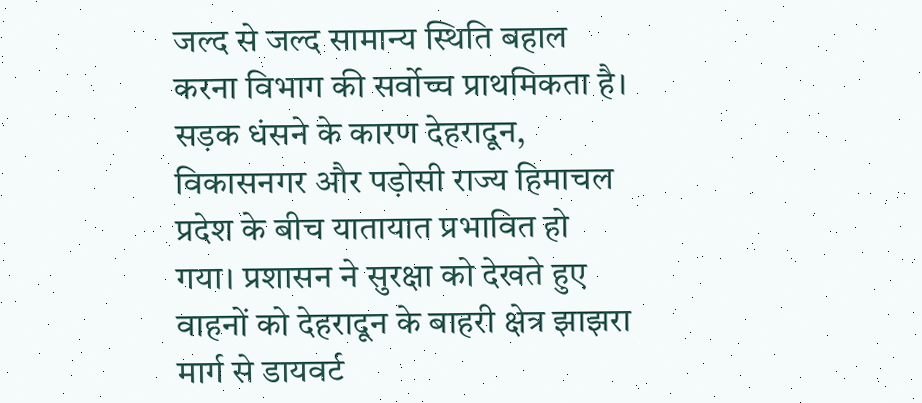जल्द से जल्द सामान्य स्थिति बहाल करना विभाग की सर्वोच्च प्राथमिकता है।
सड़क धंसने के कारण देहरादून, विकासनगर और पड़ोसी राज्य हिमाचल प्रदेश के बीच यातायात प्रभावित हो गया। प्रशासन ने सुरक्षा को देखते हुए वाहनों को देहरादून के बाहरी क्षेत्र झाझरा मार्ग से डायवर्ट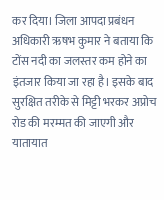कर दिया। जिला आपदा प्रबंधन अधिकारी ऋषभ कुमार ने बताया कि टोंस नदी का जलस्तर कम होने का इंतजार किया जा रहा है। इसके बाद सुरक्षित तरीके से मिट्टी भरकर अप्रोच रोड की मरम्मत की जाएगी और यातायात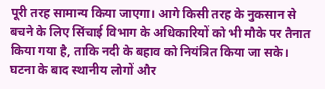पूरी तरह सामान्य किया जाएगा। आगे किसी तरह के नुकसान से बचने के लिए सिंचाई विभाग के अधिकारियों को भी मौके पर तैनात किया गया है, ताकि नदी के बहाव को नियंत्रित किया जा सके।
घटना के बाद स्थानीय लोगों और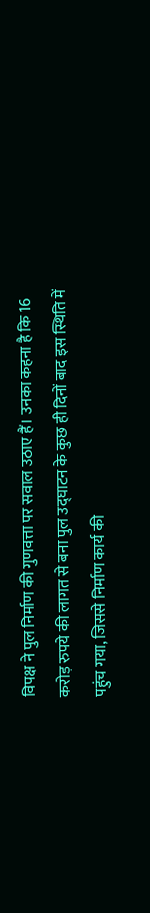विपक्ष ने पुल निर्माण की गुणवत्ता पर सवाल उठाए हैं। उनका कहना है कि 16 करोड़ रुपये की लागत से बना पुल उद्घाटन के कुछ ही दिनों बाद इस स्थिति में पहुंच गया, जिससे निर्माण कार्य की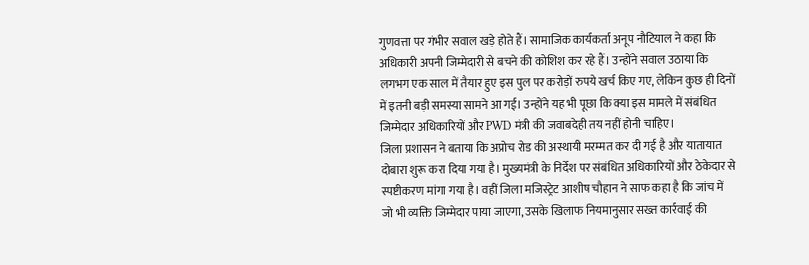गुणवत्ता पर गंभीर सवाल खड़े होते हैं। सामाजिक कार्यकर्ता अनूप नौटियाल ने कहा कि अधिकारी अपनी जिम्मेदारी से बचने की कोशिश कर रहे हैं। उन्होंने सवाल उठाया कि लगभग एक साल में तैयार हुए इस पुल पर करोड़ों रुपये खर्च किए गए, लेकिन कुछ ही दिनों में इतनी बड़ी समस्या सामने आ गई। उन्होंने यह भी पूछा कि क्या इस मामले में संबंधित जिम्मेदार अधिकारियों और PWD मंत्री की जवाबदेही तय नहीं होनी चाहिए।
जिला प्रशासन ने बताया कि अप्रोच रोड की अस्थायी मरम्मत कर दी गई है और यातायात दोबारा शुरू करा दिया गया है। मुख्यमंत्री के निर्देश पर संबंधित अधिकारियों और ठेकेदार से स्पष्टीकरण मांगा गया है। वहीं जिला मजिस्ट्रेट आशीष चौहान ने साफ कहा है कि जांच में जो भी व्यक्ति जिम्मेदार पाया जाएगा, उसके खिलाफ नियमानुसार सख्त कार्रवाई की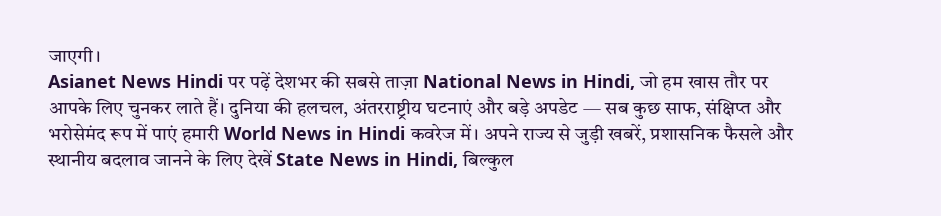जाएगी।
Asianet News Hindi पर पढ़ें देशभर की सबसे ताज़ा National News in Hindi, जो हम खास तौर पर आपके लिए चुनकर लाते हैं। दुनिया की हलचल, अंतरराष्ट्रीय घटनाएं और बड़े अपडेट — सब कुछ साफ, संक्षिप्त और भरोसेमंद रूप में पाएं हमारी World News in Hindi कवरेज में। अपने राज्य से जुड़ी खबरें, प्रशासनिक फैसले और स्थानीय बदलाव जानने के लिए देखें State News in Hindi, बिल्कुल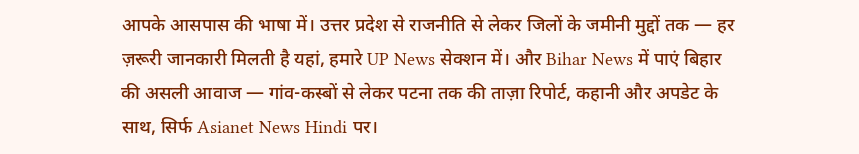आपके आसपास की भाषा में। उत्तर प्रदेश से राजनीति से लेकर जिलों के जमीनी मुद्दों तक — हर ज़रूरी जानकारी मिलती है यहां, हमारे UP News सेक्शन में। और Bihar News में पाएं बिहार की असली आवाज — गांव-कस्बों से लेकर पटना तक की ताज़ा रिपोर्ट, कहानी और अपडेट के साथ, सिर्फ Asianet News Hindi पर।